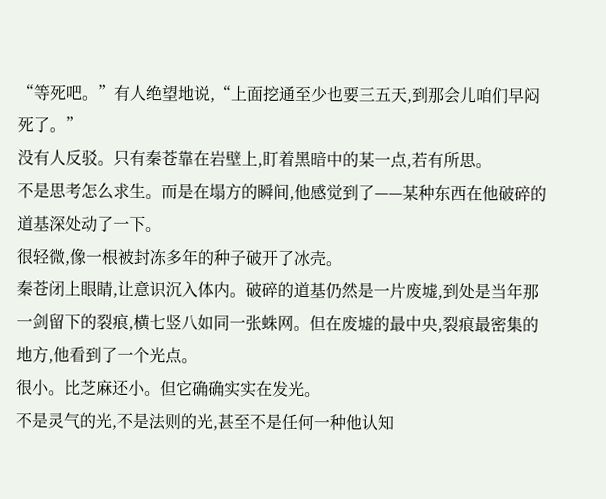“等死吧。”有人绝望地说,“上面挖通至少也要三五天,到那会儿咱们早闷死了。”
没有人反驳。只有秦苍靠在岩壁上,盯着黑暗中的某一点,若有所思。
不是思考怎么求生。而是在塌方的瞬间,他感觉到了——某种东西在他破碎的道基深处动了一下。
很轻微,像一根被封冻多年的种子破开了冰壳。
秦苍闭上眼睛,让意识沉入体内。破碎的道基仍然是一片废墟,到处是当年那一剑留下的裂痕,横七竖八如同一张蛛网。但在废墟的最中央,裂痕最密集的地方,他看到了一个光点。
很小。比芝麻还小。但它确确实实在发光。
不是灵气的光,不是法则的光,甚至不是任何一种他认知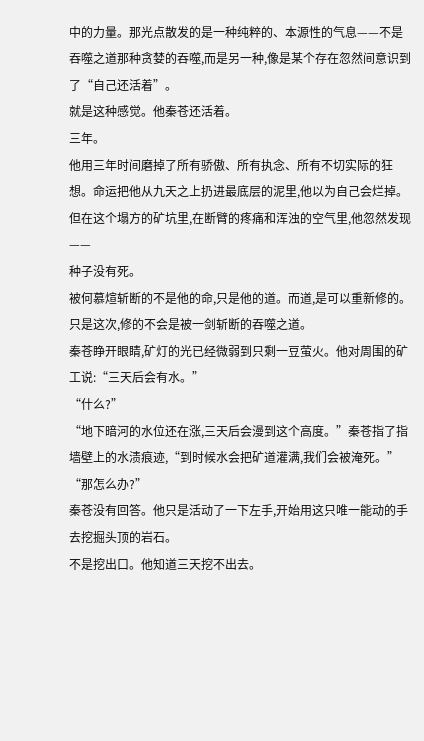中的力量。那光点散发的是一种纯粹的、本源性的气息——不是吞噬之道那种贪婪的吞噬,而是另一种,像是某个存在忽然间意识到了“自己还活着”。
就是这种感觉。他秦苍还活着。
三年。
他用三年时间磨掉了所有骄傲、所有执念、所有不切实际的狂想。命运把他从九天之上扔进最底层的泥里,他以为自己会烂掉。但在这个塌方的矿坑里,在断臂的疼痛和浑浊的空气里,他忽然发现——
种子没有死。
被何慕煊斩断的不是他的命,只是他的道。而道,是可以重新修的。
只是这次,修的不会是被一剑斩断的吞噬之道。
秦苍睁开眼睛,矿灯的光已经微弱到只剩一豆萤火。他对周围的矿工说:“三天后会有水。”
“什么?”
“地下暗河的水位还在涨,三天后会漫到这个高度。”秦苍指了指墙壁上的水渍痕迹,“到时候水会把矿道灌满,我们会被淹死。”
“那怎么办?”
秦苍没有回答。他只是活动了一下左手,开始用这只唯一能动的手去挖掘头顶的岩石。
不是挖出口。他知道三天挖不出去。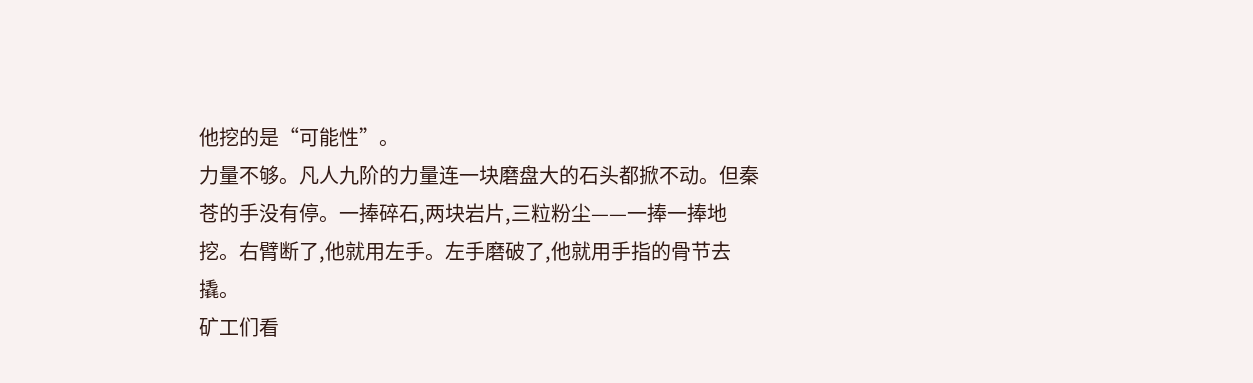他挖的是“可能性”。
力量不够。凡人九阶的力量连一块磨盘大的石头都掀不动。但秦苍的手没有停。一捧碎石,两块岩片,三粒粉尘——一捧一捧地挖。右臂断了,他就用左手。左手磨破了,他就用手指的骨节去撬。
矿工们看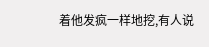着他发疯一样地挖,有人说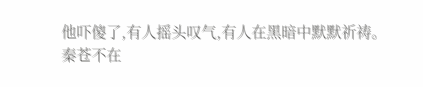他吓傻了,有人摇头叹气,有人在黑暗中默默祈祷。
秦苍不在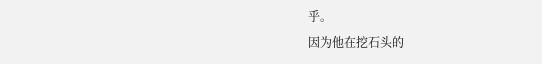乎。
因为他在挖石头的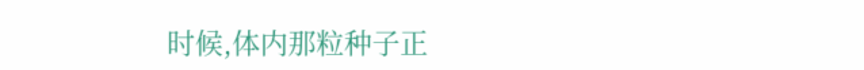时候,体内那粒种子正